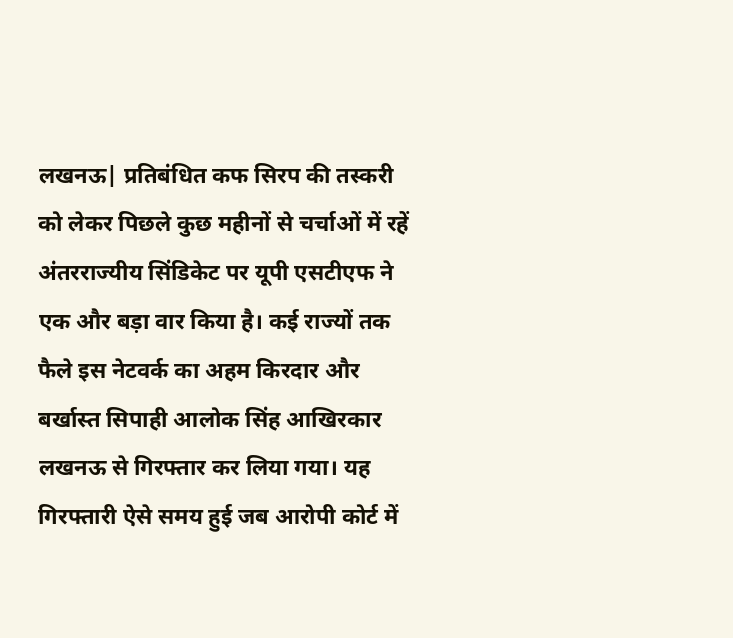लखनऊ| प्रतिबंधित कफ सिरप की तस्करी को लेकर पिछले कुछ महीनों से चर्चाओं में रहें अंतरराज्यीय सिंडिकेट पर यूपी एसटीएफ ने एक और बड़ा वार किया है। कई राज्यों तक फैले इस नेटवर्क का अहम किरदार और बर्खास्त सिपाही आलोक सिंह आखिरकार लखनऊ से गिरफ्तार कर लिया गया। यह गिरफ्तारी ऐसे समय हुई जब आरोपी कोर्ट में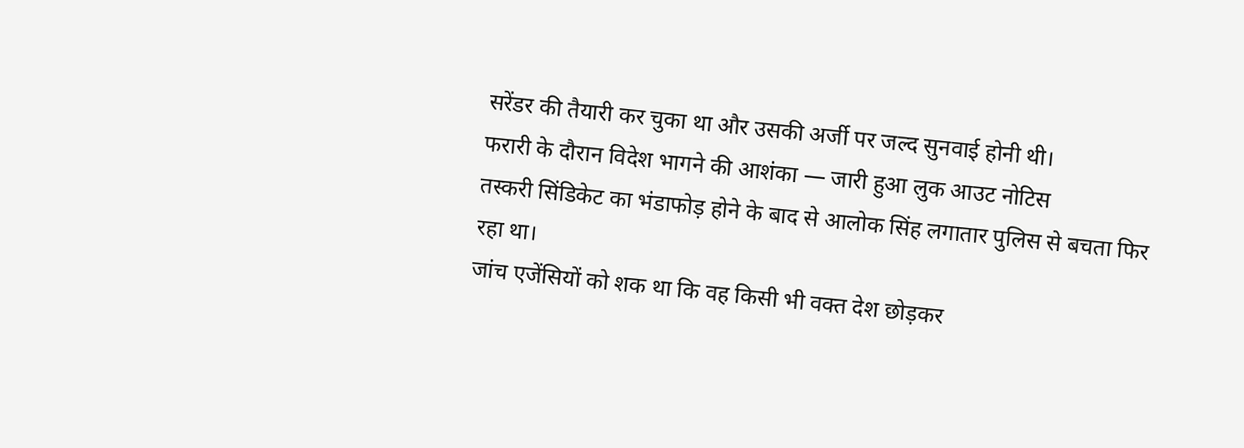सरेंडर की तैयारी कर चुका था और उसकी अर्जी पर जल्द सुनवाई होनी थी।
फरारी के दौरान विदेश भागने की आशंका — जारी हुआ लुक आउट नोटिस
तस्करी सिंडिकेट का भंडाफोड़ होने के बाद से आलोक सिंह लगातार पुलिस से बचता फिर रहा था।
जांच एजेंसियों को शक था कि वह किसी भी वक्त देश छोड़कर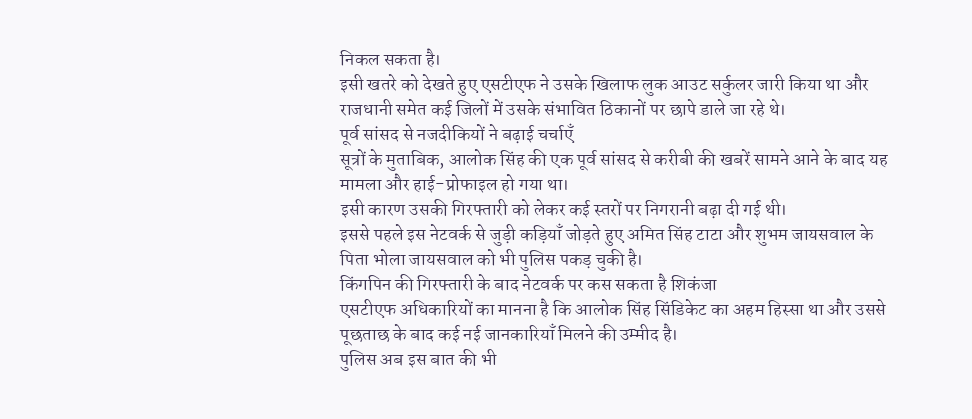निकल सकता है।
इसी खतरे को देखते हुए एसटीएफ ने उसके खिलाफ लुक आउट सर्कुलर जारी किया था और राजधानी समेत कई जिलों में उसके संभावित ठिकानों पर छापे डाले जा रहे थे।
पूर्व सांसद से नजदीकियों ने बढ़ाई चर्चाएँ
सूत्रों के मुताबिक, आलोक सिंह की एक पूर्व सांसद से करीबी की खबरें सामने आने के बाद यह मामला और हाई-प्रोफाइल हो गया था।
इसी कारण उसकी गिरफ्तारी को लेकर कई स्तरों पर निगरानी बढ़ा दी गई थी।
इससे पहले इस नेटवर्क से जुड़ी कड़ियाँ जोड़ते हुए अमित सिंह टाटा और शुभम जायसवाल के पिता भोला जायसवाल को भी पुलिस पकड़ चुकी है।
किंगपिन की गिरफ्तारी के बाद नेटवर्क पर कस सकता है शिकंजा
एसटीएफ अधिकारियों का मानना है कि आलोक सिंह सिंडिकेट का अहम हिस्सा था और उससे पूछताछ के बाद कई नई जानकारियाँ मिलने की उम्मीद है।
पुलिस अब इस बात की भी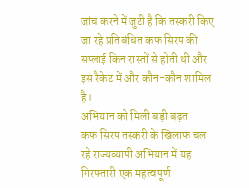जांच करने में जुटी है कि तस्करी किए जा रहे प्रतिबंधित कफ सिरप की सप्लाई किन रास्तों से होती थी और इस रैकेट में और कौन-कौन शामिल है।
अभियान को मिली बड़ी बढ़त
कफ सिरप तस्करी के खिलाफ चल रहे राज्यव्यापी अभियान में यह गिरफ्तारी एक महत्वपूर्ण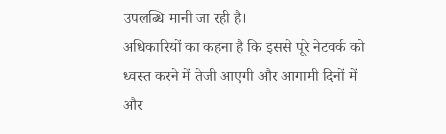उपलब्धि मानी जा रही है।
अधिकारियों का कहना है कि इससे पूरे नेटवर्क को ध्वस्त करने में तेजी आएगी और आगामी दिनों में और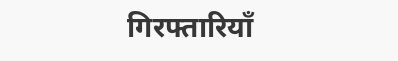गिरफ्तारियाँ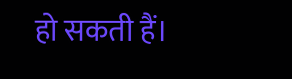हो सकती हैं।